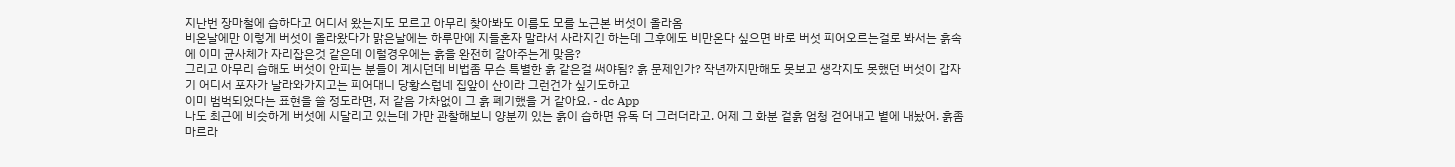지난번 장마철에 습하다고 어디서 왔는지도 모르고 아무리 찾아봐도 이름도 모를 노근본 버섯이 올라옴
비온날에만 이렇게 버섯이 올라왔다가 맑은날에는 하루만에 지들혼자 말라서 사라지긴 하는데 그후에도 비만온다 싶으면 바로 버섯 피어오르는걸로 봐서는 흙속에 이미 균사체가 자리잡은것 같은데 이럴경우에는 흙을 완전히 갈아주는게 맞음?
그리고 아무리 습해도 버섯이 안피는 분들이 계시던데 비법좀 무슨 특별한 흙 같은걸 써야됨? 흙 문제인가? 작년까지만해도 못보고 생각지도 못했던 버섯이 갑자기 어디서 포자가 날라와가지고는 피어대니 당황스럽네 집앞이 산이라 그런건가 싶기도하고
이미 범벅되었다는 표현을 쓸 정도라면, 저 같음 가차없이 그 흙 폐기했을 거 같아요. - dc App
나도 최근에 비슷하게 버섯에 시달리고 있는데 가만 관찰해보니 양분끼 있는 흙이 습하면 유독 더 그러더라고. 어제 그 화분 겉흙 엄청 걷어내고 볕에 내놨어. 흙좀 마르라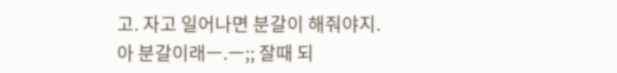고. 자고 일어나면 분갈이 해줘야지.
아 분갈이래ㅡ.ㅡ;; 잘때 되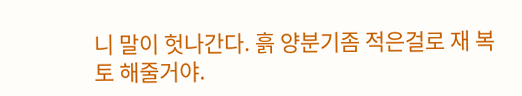니 말이 헛나간다. 흙 양분기좀 적은걸로 재 복토 해줄거야.